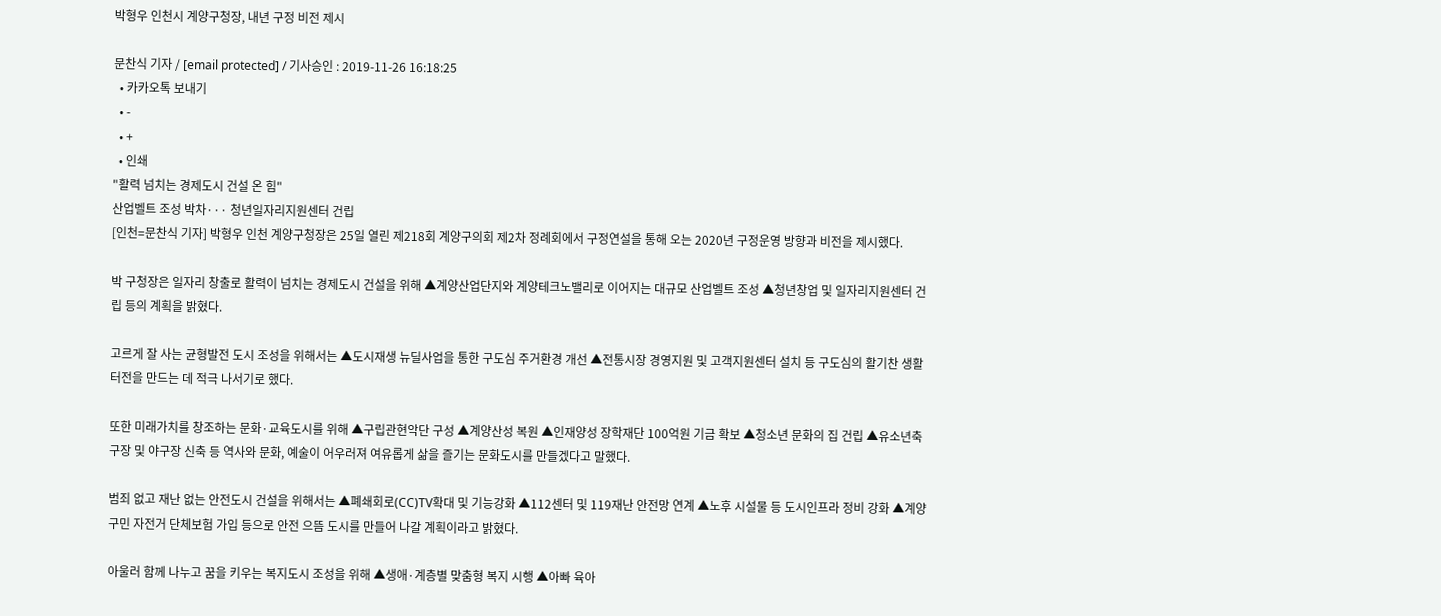박형우 인천시 계양구청장, 내년 구정 비전 제시

문찬식 기자 / [email protected] / 기사승인 : 2019-11-26 16:18:25
  • 카카오톡 보내기
  • -
  • +
  • 인쇄
"활력 넘치는 경제도시 건설 온 힘"
산업벨트 조성 박차··· 청년일자리지원센터 건립
[인천=문찬식 기자] 박형우 인천 계양구청장은 25일 열린 제218회 계양구의회 제2차 정례회에서 구정연설을 통해 오는 2020년 구정운영 방향과 비전을 제시했다.

박 구청장은 일자리 창출로 활력이 넘치는 경제도시 건설을 위해 ▲계양산업단지와 계양테크노밸리로 이어지는 대규모 산업벨트 조성 ▲청년창업 및 일자리지원센터 건립 등의 계획을 밝혔다.

고르게 잘 사는 균형발전 도시 조성을 위해서는 ▲도시재생 뉴딜사업을 통한 구도심 주거환경 개선 ▲전통시장 경영지원 및 고객지원센터 설치 등 구도심의 활기찬 생활터전을 만드는 데 적극 나서기로 했다.

또한 미래가치를 창조하는 문화·교육도시를 위해 ▲구립관현악단 구성 ▲계양산성 복원 ▲인재양성 장학재단 100억원 기금 확보 ▲청소년 문화의 집 건립 ▲유소년축구장 및 야구장 신축 등 역사와 문화, 예술이 어우러져 여유롭게 삶을 즐기는 문화도시를 만들겠다고 말했다.

범죄 없고 재난 없는 안전도시 건설을 위해서는 ▲폐쇄회로(CC)TV확대 및 기능강화 ▲112센터 및 119재난 안전망 연계 ▲노후 시설물 등 도시인프라 정비 강화 ▲계양구민 자전거 단체보험 가입 등으로 안전 으뜸 도시를 만들어 나갈 계획이라고 밝혔다.

아울러 함께 나누고 꿈을 키우는 복지도시 조성을 위해 ▲생애·계층별 맞춤형 복지 시행 ▲아빠 육아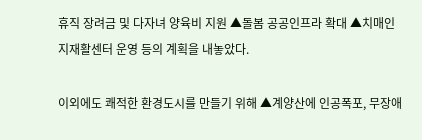휴직 장려금 및 다자녀 양육비 지원 ▲돌봄 공공인프라 확대 ▲치매인지재활센터 운영 등의 계획을 내놓았다.

이외에도 쾌적한 환경도시를 만들기 위해 ▲계양산에 인공폭포, 무장애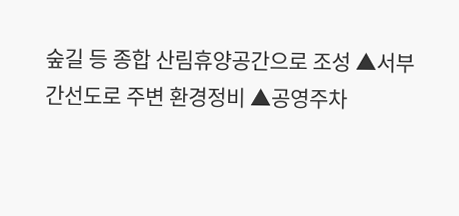숲길 등 종합 산림휴양공간으로 조성 ▲서부간선도로 주변 환경정비 ▲공영주차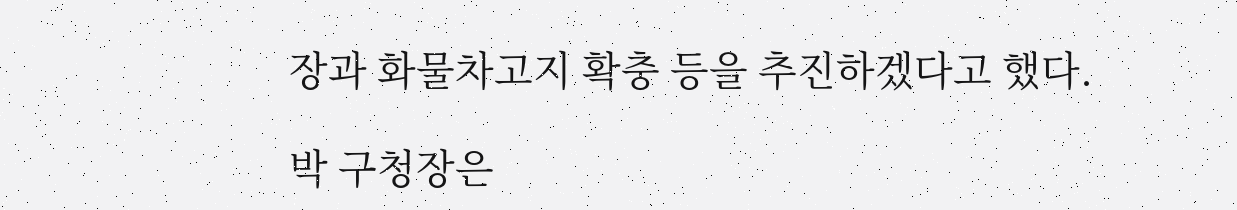장과 화물차고지 확충 등을 추진하겠다고 했다.

박 구청장은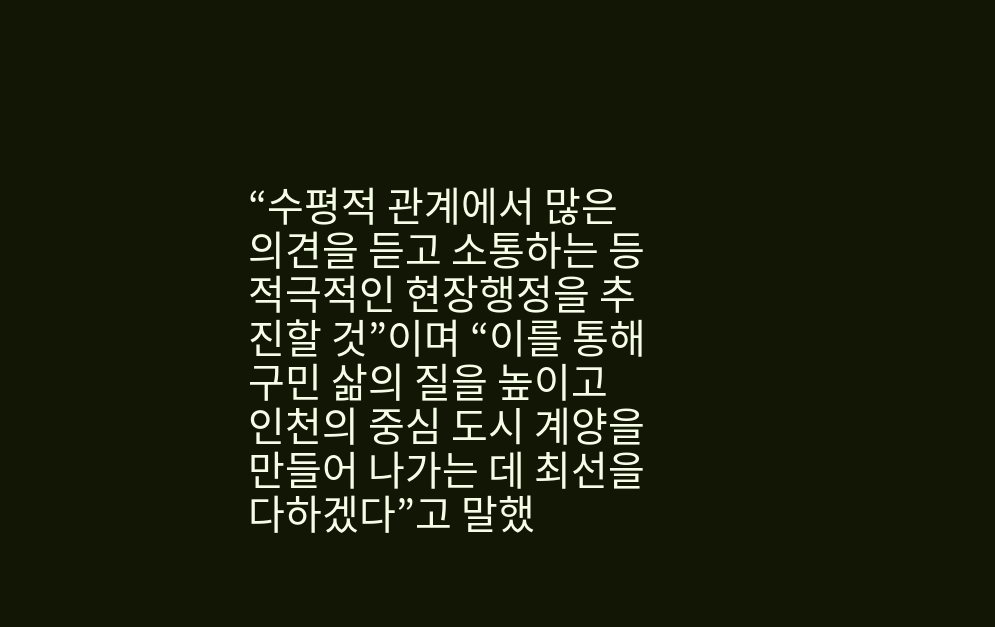“수평적 관계에서 많은 의견을 듣고 소통하는 등 적극적인 현장행정을 추진할 것”이며 “이를 통해 구민 삶의 질을 높이고 인천의 중심 도시 계양을 만들어 나가는 데 최선을 다하겠다”고 말했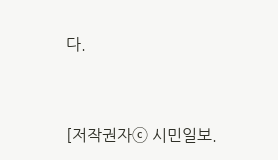다.



[저작권자ⓒ 시민일보.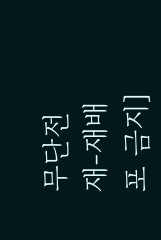무단전재-재배포 금지]